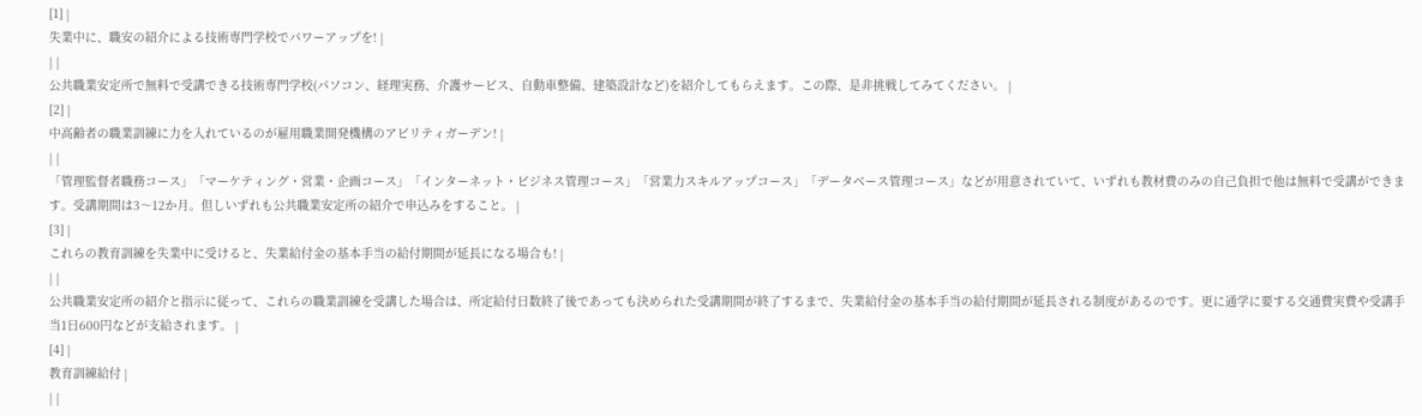[1] |
失業中に、職安の紹介による技術専門学校でパワーアップを! |
| |
公共職業安定所で無料で受講できる技術専門学校(パソコン、経理実務、介護サービス、自動車整備、建築設計など)を紹介してもらえます。この際、是非挑戦してみてください。 |
[2] |
中高齢者の職業訓練に力を入れているのが雇用職業開発機構のアビリティガーデン! |
| |
「管理監督者職務コース」「マーケティング・営業・企画コース」「インターネット・ビジネス管理コース」「営業力スキルアップコース」「データベース管理コース」などが用意されていて、いずれも教材費のみの自己負担で他は無料で受講ができます。受講期間は3〜12か月。但しいずれも公共職業安定所の紹介で申込みをすること。 |
[3] |
これらの教育訓練を失業中に受けると、失業給付金の基本手当の給付期間が延長になる場合も! |
| |
公共職業安定所の紹介と指示に従って、これらの職業訓練を受講した場合は、所定給付日数終了後であっても決められた受講期間が終了するまで、失業給付金の基本手当の給付期間が延長される制度があるのです。更に通学に要する交通費実費や受講手当1日600円などが支給されます。 |
[4] |
教育訓練給付 |
| |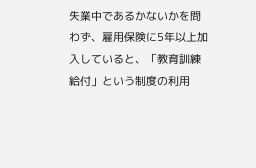失業中であるかないかを問わず、雇用保険に5年以上加入していると、「教育訓練給付」という制度の利用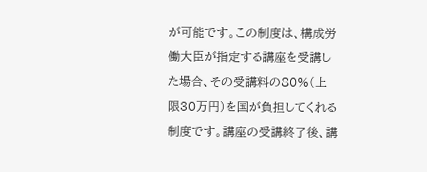が可能です。この制度は、構成労働大臣が指定する講座を受講した場合、その受講料の80%(上限30万円)を国が負担してくれる制度です。講座の受講終了後、講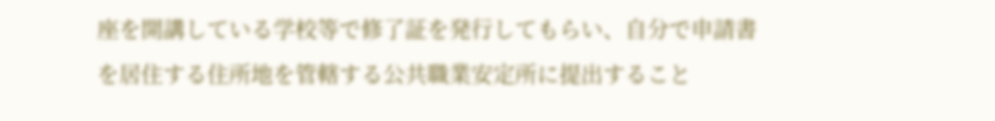座を開講している学校等で修了証を発行してもらい、自分で申請書を居住する住所地を管轄する公共職業安定所に提出すること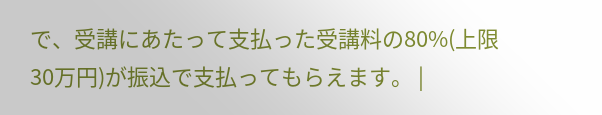で、受講にあたって支払った受講料の80%(上限30万円)が振込で支払ってもらえます。 |